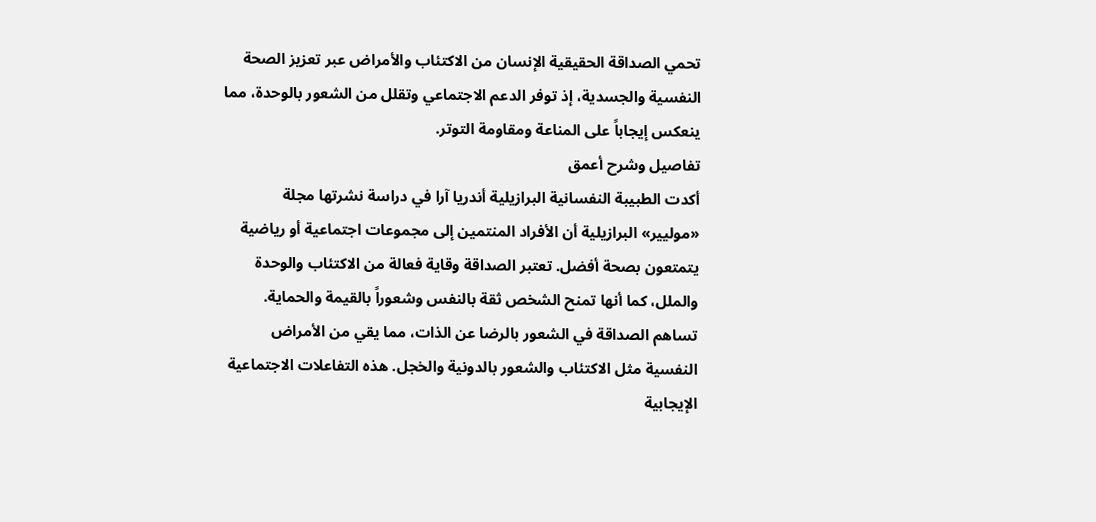تحمي الصداقة الحقيقية الإنسان من الاكتئاب والأمراض عبر تعزيز الصحة النفسية والجسدية، إذ توفر الدعم الاجتماعي وتقلل من الشعور بالوحدة، مما ينعكس إيجاباً على المناعة ومقاومة التوتر.
تفاصيل وشرح أعمق
أكدت الطبيبة النفسانية البرازيلية أندريا آرا في دراسة نشرتها مجلة «موليير» البرازيلية أن الأفراد المنتمين إلى مجموعات اجتماعية أو رياضية يتمتعون بصحة أفضل. تعتبر الصداقة وقاية فعالة من الاكتئاب والوحدة والملل، كما أنها تمنح الشخص ثقة بالنفس وشعوراً بالقيمة والحماية.
تساهم الصداقة في الشعور بالرضا عن الذات، مما يقي من الأمراض النفسية مثل الاكتئاب والشعور بالدونية والخجل. هذه التفاعلات الاجتماعية الإيجابية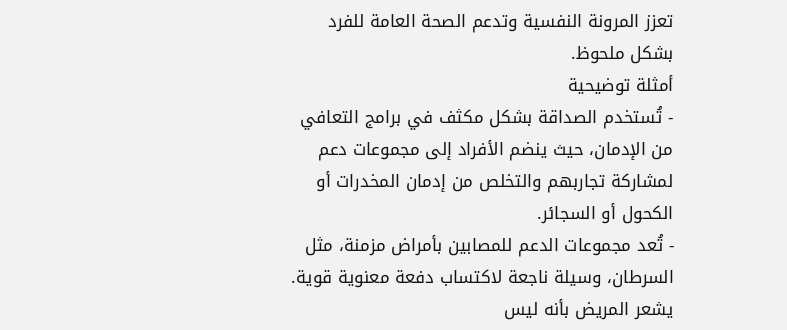تعزز المرونة النفسية وتدعم الصحة العامة للفرد بشكل ملحوظ.
أمثلة توضيحية
- تُستخدم الصداقة بشكل مكثف في برامج التعافي من الإدمان، حيث ينضم الأفراد إلى مجموعات دعم لمشاركة تجاربهم والتخلص من إدمان المخدرات أو الكحول أو السجائر.
- تُعد مجموعات الدعم للمصابين بأمراض مزمنة، مثل السرطان، وسيلة ناجعة لاكتساب دفعة معنوية قوية. يشعر المريض بأنه ليس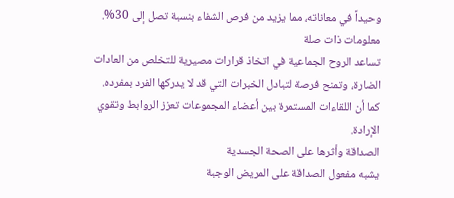وحيداً في معاناته، مما يزيد من فرص الشفاء بنسبة تصل إلى 30%.
معلومات ذات صلة
تساعد الروح الجماعية في اتخاذ قرارات مصيرية للتخلص من العادات الضارة، وتمنح فرصة لتبادل الخبرات التي قد لا يدركها الفرد بمفرده. كما أن اللقاءات المستمرة بين أعضاء المجموعات تعزز الروابط وتقوي الإرادة.
الصداقة وأثرها على الصحة الجسدية
يشبه مفعول الصداقة على المريض الوجبة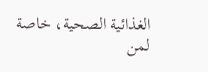الغذائية الصحية، خاصة لمن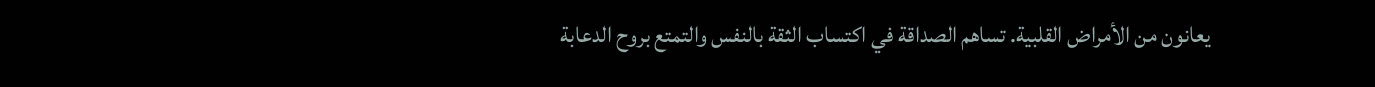يعانون من الأمراض القلبية. تساهم الصداقة في اكتساب الثقة بالنفس والتمتع بروح الدعابة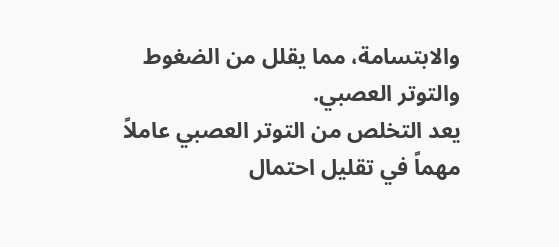والابتسامة، مما يقلل من الضغوط والتوتر العصبي.
يعد التخلص من التوتر العصبي عاملاً مهماً في تقليل احتمال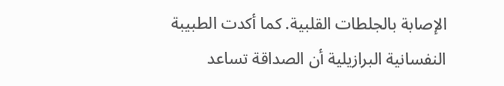الإصابة بالجلطات القلبية. كما أكدت الطبيبة النفسانية البرازيلية أن الصداقة تساعد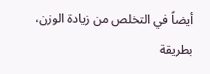أيضاً في التخلص من زيادة الوزن، بطريقة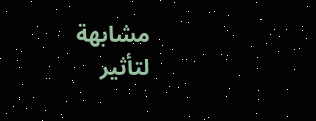مشابهة لتأثير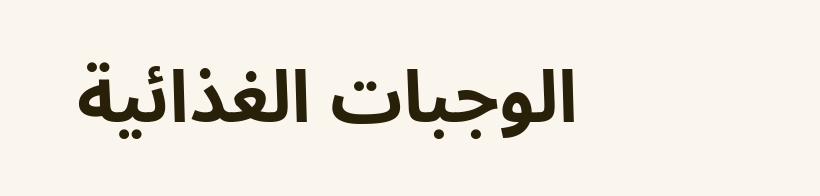الوجبات الغذائية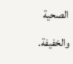الصحية والخفيفة.